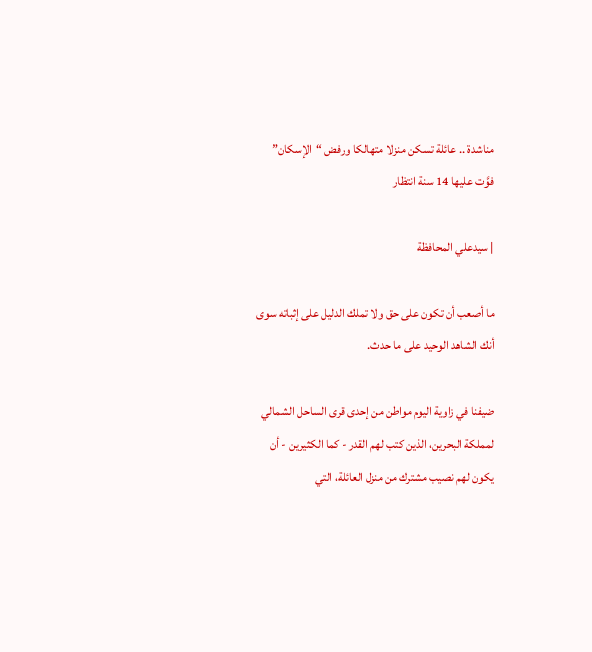مناشدة .. عائلة تسكن منزلا متهالكا ورفض “الإسكان” فوَّت عليها 14 سنة انتظار

| سيدعلي المحافظة

ما أصعب أن تكون على حق ولا تملك الدليل على إثباته سوى أنك الشاهد الوحيد على ما حدث.

ضيفنا في زاوية اليوم مواطن من إحدى قرى الساحل الشمالي لمملكة البحرين، الذين كتب لهم القدر - كما الكثيرين - أن يكون لهم نصيب مشترك من منزل العائلة، التي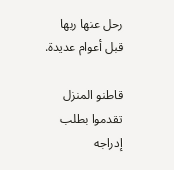رحل عنها ربها قبل أعوام عديدة.

قاطنو المنزل تقدموا بطلب إدراجه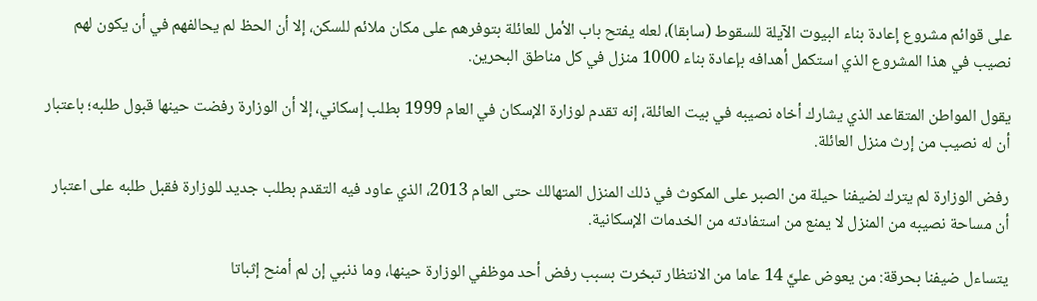على قوائم مشروع إعادة بناء البيوت الآيلة للسقوط (سابقا)، لعله يفتح باب الأمل للعائلة بتوفرهم على مكان ملائم للسكن، إلا أن الحظ لم يحالفهم في أن يكون لهم نصيب في هذا المشروع الذي استكمل أهدافه بإعادة بناء 1000 منزل في كل مناطق البحرين.

يقول المواطن المتقاعد الذي يشارك أخاه نصيبه في بيت العائلة، إنه تقدم لوزارة الإسكان في العام 1999 بطلب إسكاني، إلا أن الوزارة رفضت حينها قبول طلبه؛ باعتبار أن له نصيب من إرث منزل العائلة.

رفض الوزارة لم يترك لضيفنا حيلة من الصبر على المكوث في ذلك المنزل المتهالك حتى العام 2013، الذي عاود فيه التقدم بطلب جديد للوزارة فقبل طلبه على اعتبار أن مساحة نصيبه من المنزل لا يمنع من استفادته من الخدمات الإسكانية.

يتساءل ضيفنا بحرقة: من يعوض عليَّ 14 عاما من الانتظار تبخرت بسبب رفض أحد موظفي الوزارة حينها، وما ذنبي إن لم أمنح إثباتا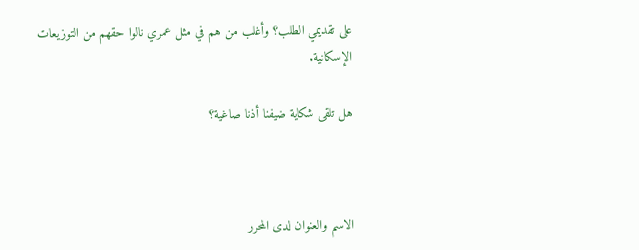على تقديمي الطلب؟ وأغلب من هم في مثل عمري نالوا حقهم من التوزيعات الإسكانية.

هل تلقى شكاية ضيفنا أذنا صاغية؟



الاسم والعنوان لدى المحرر